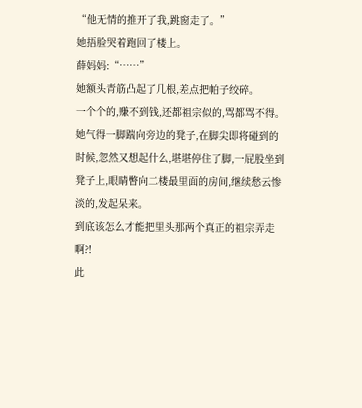“他无情的推开了我,跳窗走了。”
她捂脸哭着跑回了楼上。
薛妈妈:“……”
她额头青筋凸起了几根,差点把帕子绞碎。
一个个的,赚不到钱,还都祖宗似的,骂都骂不得。
她气得一脚踹向旁边的凳子,在脚尖即将碰到的时候,忽然又想起什么,堪堪停住了脚,一屁股坐到凳子上,眼睛瞥向二楼最里面的房间,继续愁云惨淡的,发起呆来。
到底该怎么才能把里头那两个真正的祖宗弄走啊?!
此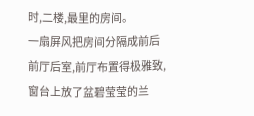时,二楼,最里的房间。
一扇屏风把房间分隔成前后前厅后室,前厅布置得极雅致,窗台上放了盆碧莹莹的兰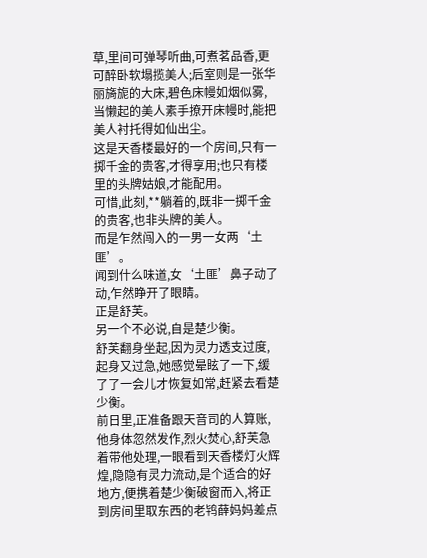草,里间可弹琴听曲,可煮茗品香,更可醉卧软塌揽美人;后室则是一张华丽旖旎的大床,碧色床幔如烟似雾,当懒起的美人素手撩开床幔时,能把美人衬托得如仙出尘。
这是天香楼最好的一个房间,只有一掷千金的贵客,才得享用;也只有楼里的头牌姑娘,才能配用。
可惜,此刻,**躺着的,既非一掷千金的贵客,也非头牌的美人。
而是乍然闯入的一男一女两‘土匪’。
闻到什么味道,女‘土匪’鼻子动了动,乍然睁开了眼睛。
正是舒芙。
另一个不必说,自是楚少衡。
舒芙翻身坐起,因为灵力透支过度,起身又过急,她感觉晕眩了一下,缓了了一会儿才恢复如常,赶紧去看楚少衡。
前日里,正准备跟天音司的人算账,他身体忽然发作,烈火焚心,舒芙急着带他处理,一眼看到天香楼灯火辉煌,隐隐有灵力流动,是个适合的好地方,便携着楚少衡破窗而入,将正到房间里取东西的老鸨薛妈妈差点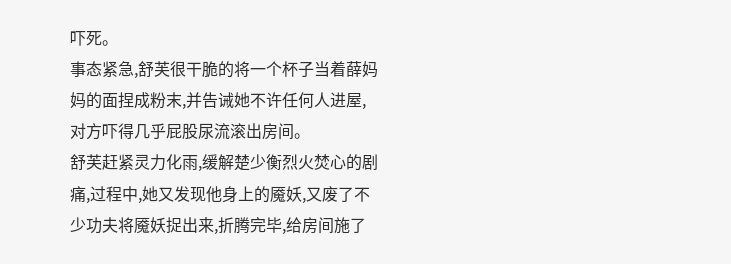吓死。
事态紧急,舒芙很干脆的将一个杯子当着薛妈妈的面捏成粉末,并告诫她不许任何人进屋,对方吓得几乎屁股尿流滚出房间。
舒芙赶紧灵力化雨,缓解楚少衡烈火焚心的剧痛,过程中,她又发现他身上的魇妖,又废了不少功夫将魇妖捉出来,折腾完毕,给房间施了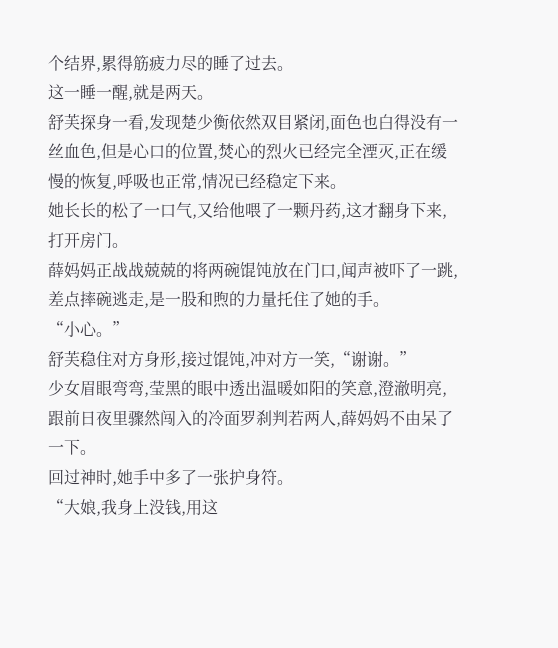个结界,累得筋疲力尽的睡了过去。
这一睡一醒,就是两天。
舒芙探身一看,发现楚少衡依然双目紧闭,面色也白得没有一丝血色,但是心口的位置,焚心的烈火已经完全湮灭,正在缓慢的恢复,呼吸也正常,情况已经稳定下来。
她长长的松了一口气,又给他喂了一颗丹药,这才翻身下来,打开房门。
薛妈妈正战战兢兢的将两碗馄饨放在门口,闻声被吓了一跳,差点摔碗逃走,是一股和煦的力量托住了她的手。
“小心。”
舒芙稳住对方身形,接过馄饨,冲对方一笑,“谢谢。”
少女眉眼弯弯,莹黑的眼中透出温暖如阳的笑意,澄澈明亮,跟前日夜里骤然闯入的冷面罗刹判若两人,薛妈妈不由呆了一下。
回过神时,她手中多了一张护身符。
“大娘,我身上没钱,用这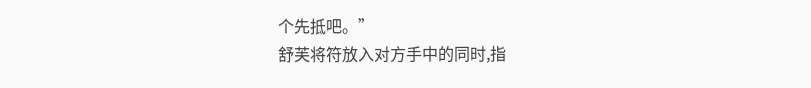个先抵吧。”
舒芙将符放入对方手中的同时,指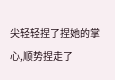尖轻轻捏了捏她的掌心,顺势捏走了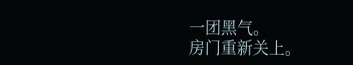一团黑气。
房门重新关上。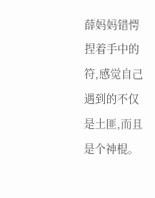薛妈妈错愕捏着手中的符,感觉自己遇到的不仅是土匪,而且是个神棍。